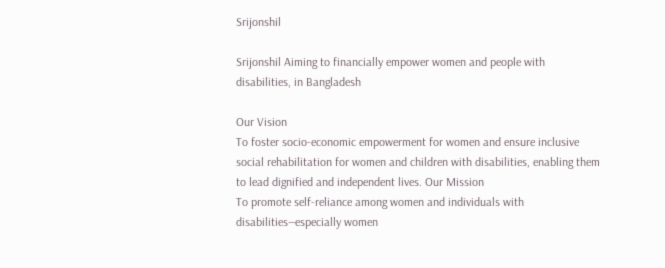Srijonshil

Srijonshil Aiming to financially empower women and people with disabilities, in Bangladesh

Our Vision
To foster socio-economic empowerment for women and ensure inclusive social rehabilitation for women and children with disabilities, enabling them to lead dignified and independent lives. Our Mission
To promote self-reliance among women and individuals with disabilities—especially women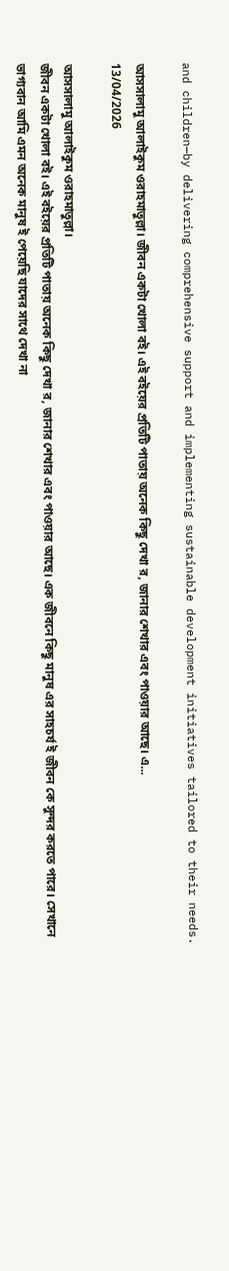and children—by delivering comprehensive support and implementing sustainable development initiatives tailored to their needs.

আসসালামু আলাইকুম ওরাহমাতুল্লা। জীবন একটা খোলা বই। এই বইয়ের প্রতিটি পাতায় অনেক কিছু দেখা র, জানার শেখার এবং পাওয়ার আছে। এ...
13/04/2026

আসসালামু আলাইকুম ওরাহমাতুল্লা।
জীবন একটা খোলা বই। এই বইয়ের প্রতিটি পাতায় অনেক কিছু দেখা র, জানার শেখার এবং পাওয়ার আছে। এক জীবনে কিছু মানুষ এর সাহচর্য ই জীবন কে সুন্দর করতে পারে। সেখানে ভাগ্যবান আমি এমন অনেক মানুষ ই পেয়েছি যাদের সাথে দেখা না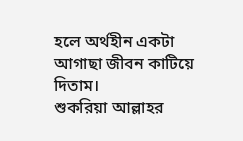হলে অর্থহীন একটা আগাছা জীবন কাটিয়ে দিতাম।
শুকরিয়া আল্লাহর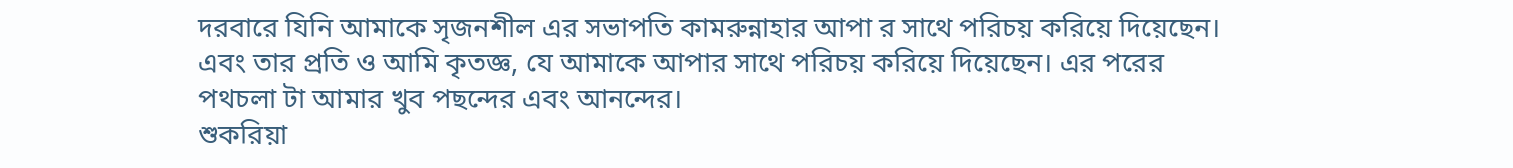দরবারে যিনি আমাকে সৃজনশীল এর সভাপতি কামরুন্নাহার আপা র সাথে পরিচয় করিয়ে দিয়েছেন। এবং তার প্রতি ও আমি কৃতজ্ঞ, যে আমাকে আপার সাথে পরিচয় করিয়ে দিয়েছেন। এর পরের পথচলা টা আমার খুব পছন্দের এবং আনন্দের।
শুকরিয়া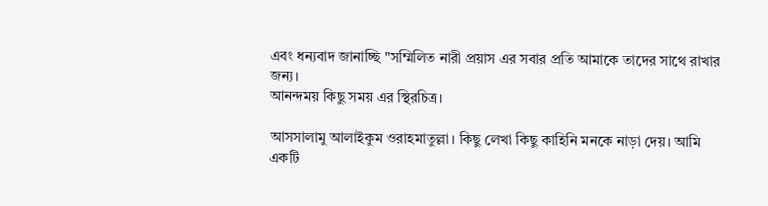এবং ধন্যবাদ জানাচ্ছি "সম্মিলিত নারী প্রয়াস এর সবার প্রতি আমাকে তাদের সাথে রাখার জন্য।
আনন্দময় কিছু সময় এর স্থিরচিত্র।

আসসালামু আলাইকুম ওরাহমাতুল্লা। কিছু লেখা কিছু কাহিনি মনকে নাড়া দেয়। আমি একটি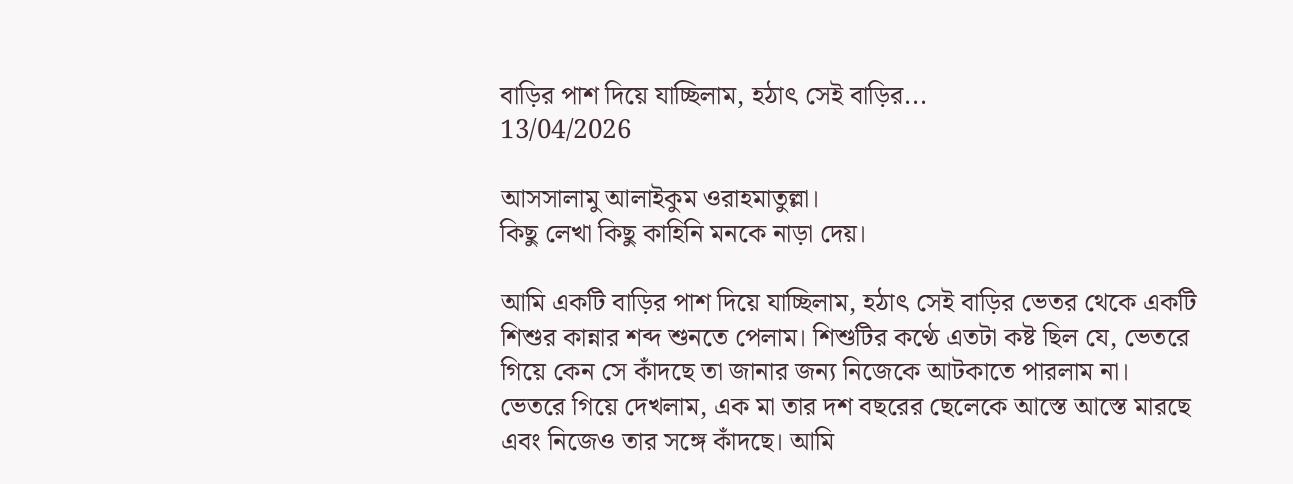বাড়ির পাশ দিয়ে যাচ্ছিলাম, হঠাৎ সেই বাড়ির...
13/04/2026

আসসালামু আলাইকুম ওরাহমাতুল্লা।
কিছু লেখা কিছু কাহিনি মনকে নাড়া দেয়।

আমি একটি বাড়ির পাশ দিয়ে যাচ্ছিলাম, হঠাৎ সেই বাড়ির ভেতর থেকে একটি শিশুর কান্নার শব্দ শুনতে পেলাম। শিশুটির কণ্ঠে এতটা কষ্ট ছিল যে, ভেতরে গিয়ে কেন সে কাঁদছে তা জানার জন্য নিজেকে আটকাতে পারলাম না।
ভেতরে গিয়ে দেখলাম, এক মা তার দশ বছরের ছেলেকে আস্তে আস্তে মারছে এবং নিজেও তার সঙ্গে কাঁদছে। আমি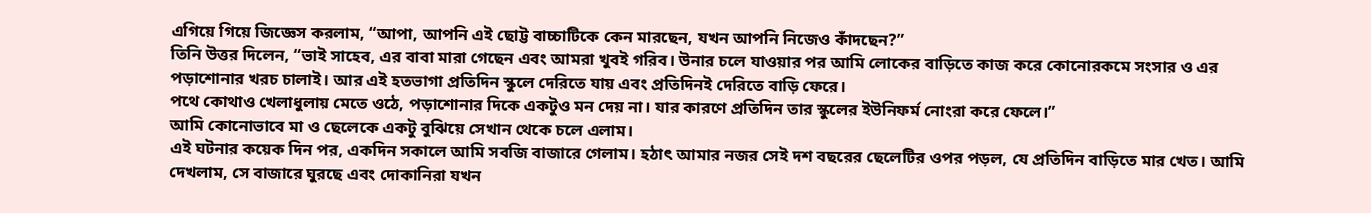এগিয়ে গিয়ে জিজ্ঞেস করলাম, “আপা, আপনি এই ছোট্ট বাচ্চাটিকে কেন মারছেন, যখন আপনি নিজেও কাঁদছেন?”
তিনি উত্তর দিলেন, “ভাই সাহেব, এর বাবা মারা গেছেন এবং আমরা খুবই গরিব। উনার চলে যাওয়ার পর আমি লোকের বাড়িতে কাজ করে কোনোরকমে সংসার ও এর পড়াশোনার খরচ চালাই। আর এই হতভাগা প্রতিদিন স্কুলে দেরিতে যায় এবং প্রতিদিনই দেরিতে বাড়ি ফেরে।
পথে কোথাও খেলাধুলায় মেতে ওঠে, পড়াশোনার দিকে একটুও মন দেয় না। যার কারণে প্রতিদিন তার স্কুলের ইউনিফর্ম নোংরা করে ফেলে।”
আমি কোনোভাবে মা ও ছেলেকে একটু বুঝিয়ে সেখান থেকে চলে এলাম।
এই ঘটনার কয়েক দিন পর, একদিন সকালে আমি সবজি বাজারে গেলাম। হঠাৎ আমার নজর সেই দশ বছরের ছেলেটির ওপর পড়ল, যে প্রতিদিন বাড়িতে মার খেত। আমি দেখলাম, সে বাজারে ঘুরছে এবং দোকানিরা যখন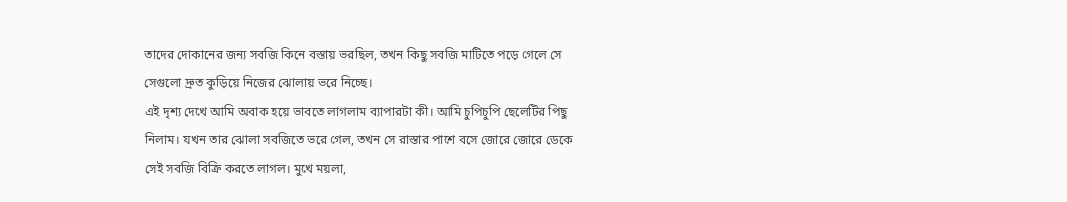তাদের দোকানের জন্য সবজি কিনে বস্তায় ভরছিল, তখন কিছু সবজি মাটিতে পড়ে গেলে সে সেগুলো দ্রুত কুড়িয়ে নিজের ঝোলায় ভরে নিচ্ছে।
এই দৃশ্য দেখে আমি অবাক হয়ে ভাবতে লাগলাম ব্যাপারটা কী। আমি চুপিচুপি ছেলেটির পিছু নিলাম। যখন তার ঝোলা সবজিতে ভরে গেল, তখন সে রাস্তার পাশে বসে জোরে জোরে ডেকে সেই সবজি বিক্রি করতে লাগল। মুখে ময়লা,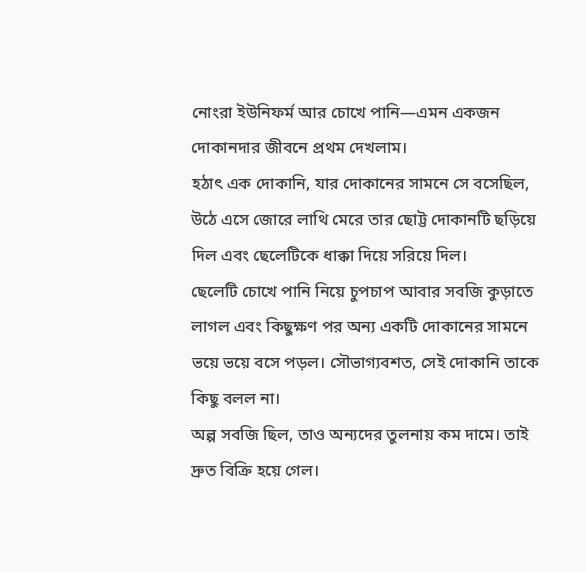নোংরা ইউনিফর্ম আর চোখে পানি—এমন একজন দোকানদার জীবনে প্রথম দেখলাম।
হঠাৎ এক দোকানি, যার দোকানের সামনে সে বসেছিল, উঠে এসে জোরে লাথি মেরে তার ছোট্ট দোকানটি ছড়িয়ে দিল এবং ছেলেটিকে ধাক্কা দিয়ে সরিয়ে দিল।
ছেলেটি চোখে পানি নিয়ে চুপচাপ আবার সবজি কুড়াতে লাগল এবং কিছুক্ষণ পর অন্য একটি দোকানের সামনে ভয়ে ভয়ে বসে পড়ল। সৌভাগ্যবশত, সেই দোকানি তাকে কিছু বলল না।
অল্প সবজি ছিল, তাও অন্যদের তুলনায় কম দামে। তাই দ্রুত বিক্রি হয়ে গেল।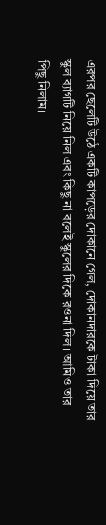এরপর ছেলেটি উঠে একটি কাপড়ের দোকানে গেল, দোকানদারকে টাকা দিয়ে তার স্কুল ব্যাগটি নিয়ে নিল এবং কিছু না বলেই স্কুলের দিকে রওনা দিল। আমিও তার পিছু নিলাম।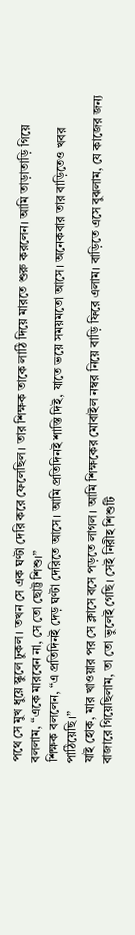পথে সে মুখ ধুয়ে স্কুলে ঢুকল। তখন সে এক ঘণ্টা দেরি করে ফেলেছিল। তার শিক্ষক তাকে লাঠি দিয়ে মারতে শুরু করলেন। আমি তাড়াতাড়ি গিয়ে বললাম, “একে মারবেন না, সে তো ছোট্ট শিশু।”
শিক্ষক বললেন, “এ প্রতিদিনই দেড় ঘণ্টা দেরিতে আসে। আমি প্রতিদিনই শাস্তি দিই, যাতে ভয়ে সময়মতো আসে। অনেকবার তার বাড়িতেও খবর পাঠিয়েছি।”
যাই হোক, মার খাওয়ার পর সে ক্লাসে বসে পড়তে লাগল। আমি শিক্ষকের মোবাইল নম্বর নিয়ে বাড়ি ফিরে এলাম। বাড়িতে এসে বুঝলাম, যে কাজের জন্য বাজারে গিয়েছিলাম, তা তো ভুলেই গেছি। সেই নিরীহ শিশুটি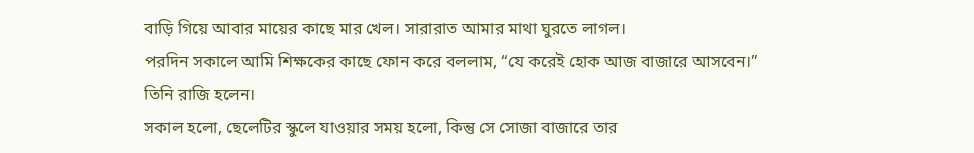বাড়ি গিয়ে আবার মায়ের কাছে মার খেল। সারারাত আমার মাথা ঘুরতে লাগল।
পরদিন সকালে আমি শিক্ষকের কাছে ফোন করে বললাম, “যে করেই হোক আজ বাজারে আসবেন।” তিনি রাজি হলেন।
সকাল হলো, ছেলেটির স্কুলে যাওয়ার সময় হলো, কিন্তু সে সোজা বাজারে তার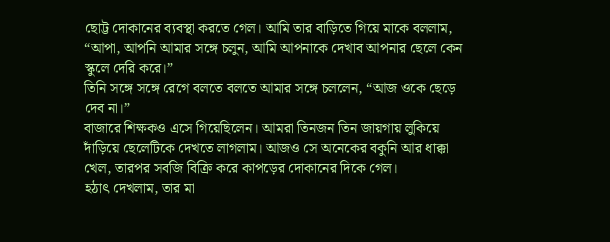ছোট্ট দোকানের ব্যবস্থা করতে গেল। আমি তার বাড়িতে গিয়ে মাকে বললাম, “আপা, আপনি আমার সঙ্গে চলুন, আমি আপনাকে দেখাব আপনার ছেলে কেন স্কুলে দেরি করে।”
তিনি সঙ্গে সঙ্গে রেগে বলতে বলতে আমার সঙ্গে চললেন, “আজ ওকে ছেড়ে দেব না।”
বাজারে শিক্ষকও এসে গিয়েছিলেন। আমরা তিনজন তিন জায়গায় লুকিয়ে দাঁড়িয়ে ছেলেটিকে দেখতে লাগলাম। আজও সে অনেকের বকুনি আর ধাক্কা খেল, তারপর সবজি বিক্রি করে কাপড়ের দোকানের দিকে গেল।
হঠাৎ দেখলাম, তার মা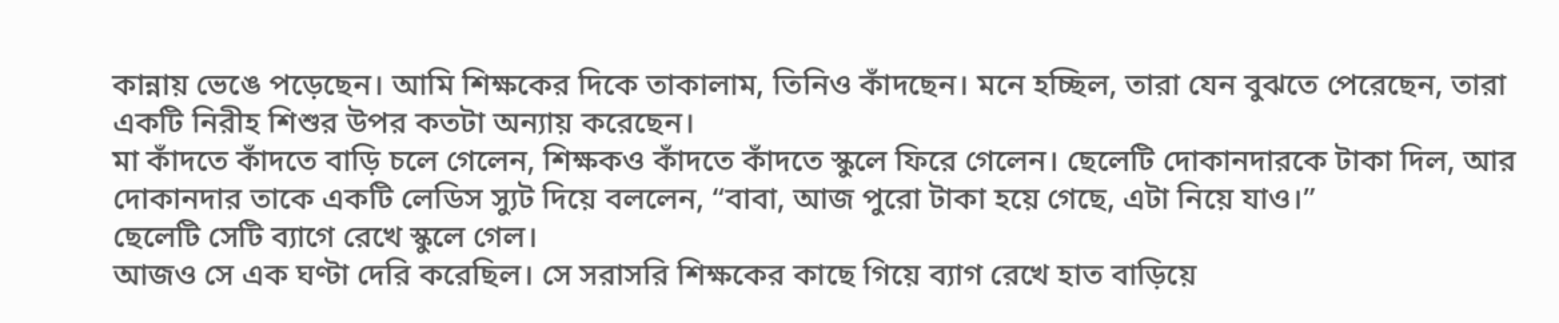কান্নায় ভেঙে পড়েছেন। আমি শিক্ষকের দিকে তাকালাম, তিনিও কাঁদছেন। মনে হচ্ছিল, তারা যেন বুঝতে পেরেছেন, তারা একটি নিরীহ শিশুর উপর কতটা অন্যায় করেছেন।
মা কাঁদতে কাঁদতে বাড়ি চলে গেলেন, শিক্ষকও কাঁদতে কাঁদতে স্কুলে ফিরে গেলেন। ছেলেটি দোকানদারকে টাকা দিল, আর দোকানদার তাকে একটি লেডিস স্যুট দিয়ে বললেন, “বাবা, আজ পুরো টাকা হয়ে গেছে, এটা নিয়ে যাও।”
ছেলেটি সেটি ব্যাগে রেখে স্কুলে গেল।
আজও সে এক ঘণ্টা দেরি করেছিল। সে সরাসরি শিক্ষকের কাছে গিয়ে ব্যাগ রেখে হাত বাড়িয়ে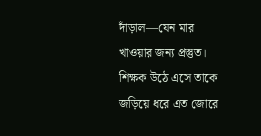দাঁড়াল—যেন মার খাওয়ার জন্য প্রস্তুত।
শিক্ষক উঠে এসে তাকে জড়িয়ে ধরে এত জোরে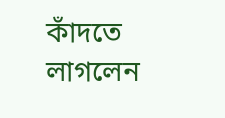কাঁদতে লাগলেন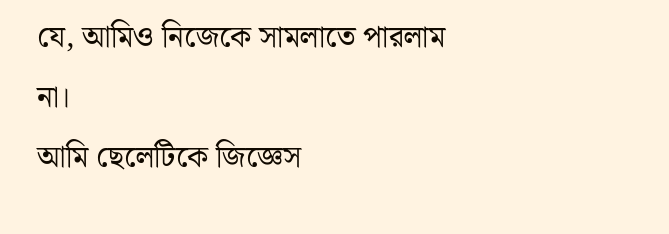যে, আমিও নিজেকে সামলাতে পারলাম না।
আমি ছেলেটিকে জিজ্ঞেস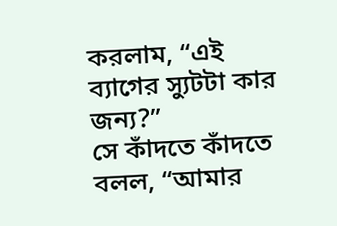করলাম, “এই ব্যাগের স্যুটটা কার জন্য?”
সে কাঁদতে কাঁদতে বলল, “আমার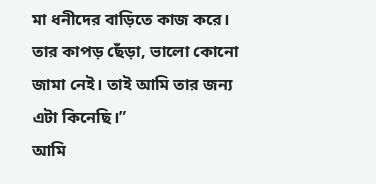মা ধনীদের বাড়িতে কাজ করে। তার কাপড় ছেঁড়া, ভালো কোনো জামা নেই। তাই আমি তার জন্য এটা কিনেছি।”
আমি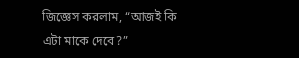জিজ্ঞেস করলাম, “আজই কি এটা মাকে দেবে?”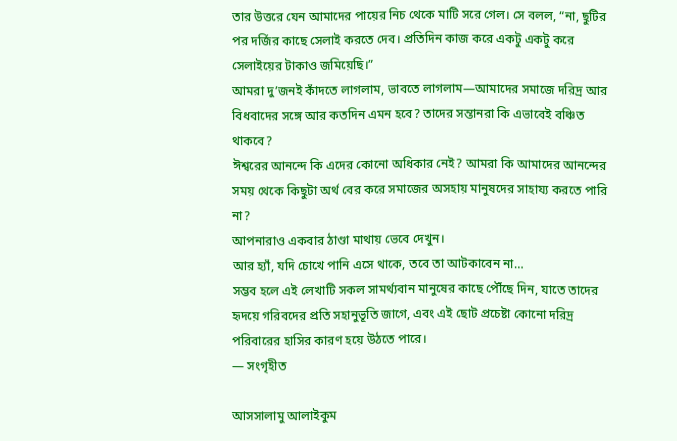তার উত্তরে যেন আমাদের পায়ের নিচ থেকে মাটি সরে গেল। সে বলল, “না, ছুটির পর দর্জির কাছে সেলাই করতে দেব। প্রতিদিন কাজ করে একটু একটু করে সেলাইয়ের টাকাও জমিয়েছি।”
আমরা দু’জনই কাঁদতে লাগলাম, ভাবতে লাগলাম—আমাদের সমাজে দরিদ্র আর বিধবাদের সঙ্গে আর কতদিন এমন হবে? তাদের সন্তানরা কি এভাবেই বঞ্চিত থাকবে?
ঈশ্বরের আনন্দে কি এদের কোনো অধিকার নেই? আমরা কি আমাদের আনন্দের সময় থেকে কিছুটা অর্থ বের করে সমাজের অসহায় মানুষদের সাহায্য করতে পারি না?
আপনারাও একবার ঠাণ্ডা মাথায় ভেবে দেখুন।
আর হ্যাঁ, যদি চোখে পানি এসে থাকে, তবে তা আটকাবেন না…
সম্ভব হলে এই লেখাটি সকল সামর্থ্যবান মানুষের কাছে পৌঁছে দিন, যাতে তাদের হৃদয়ে গরিবদের প্রতি সহানুভূতি জাগে, এবং এই ছোট প্রচেষ্টা কোনো দরিদ্র পরিবারের হাসির কারণ হয়ে উঠতে পারে।
— সংগৃহীত

আসসালামু আলাইকুম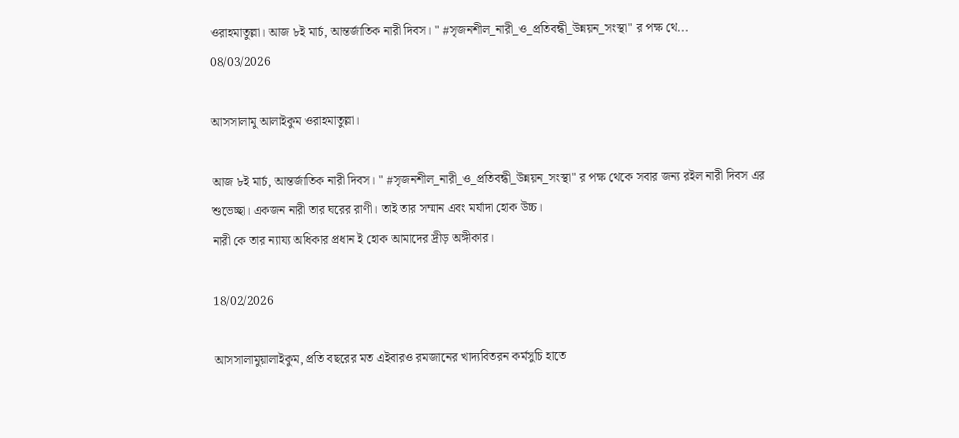ওরাহমাতুল্লা। আজ ৮ই মার্চ, আন্তর্জাতিক নারী দিবস। " #সৃজনশীল_নারী_ও_প্রতিবন্ধী_উন্নয়ন_সংস্থা" র পক্ষ থে...
08/03/2026

আসসালামু আলাইকুম ওরাহমাতুল্লা।

আজ ৮ই মার্চ, আন্তর্জাতিক নারী দিবস। " #সৃজনশীল_নারী_ও_প্রতিবন্ধী_উন্নয়ন_সংস্থা" র পক্ষ থেকে সবার জন্য রইল নারী দিবস এর শুভেচ্ছা। একজন নারী তার ঘরের রাণী। তাই তার সম্মান এবং মর্যাদা হোক উচ্চ।
নারী কে তার ন্যায্য অধিকার প্রধান ই হোক আমাদের দ্রীড় অঙ্গীকার।

18/02/2026

আসসালামুয়ালাইকুম, প্রতি বছরের মত এইবারও রমজানের খাদ্যবিতরন কর্মসুচি হাতে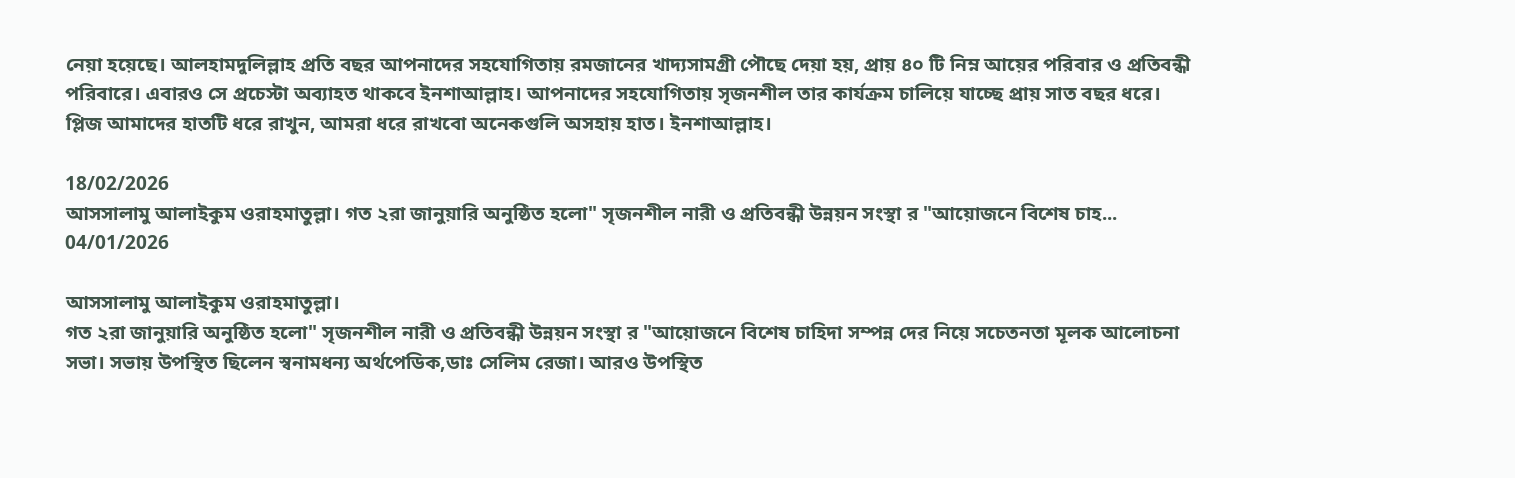নেয়া হয়েছে। আলহামদুলিল্লাহ প্রতি বছর আপনাদের সহযোগিতায় রমজানের খাদ্যসামগ্রী পৌছে দেয়া হয়, প্রায় ৪০ টি নিম্ন আয়ের পরিবার ও প্রতিবন্ধী পরিবারে। এবারও সে প্রচেস্টা অব্যাহত থাকবে ইনশাআল্লাহ। আপনাদের সহযোগিতায় সৃজনশীল তার কার্যক্রম চালিয়ে যাচ্ছে প্রায় সাত বছর ধরে। প্লিজ আমাদের হাতটি ধরে রাখুন, আমরা ধরে রাখবো অনেকগুলি অসহায় হাত। ইনশাআল্লাহ।

18/02/2026
আসসালামু আলাইকুম ওরাহমাতুল্লা। গত ২রা জানুয়ারি অনুষ্ঠিত হলো" সৃজনশীল নারী ও প্রতিবন্ধী উন্নয়ন সংস্থা র "আয়োজনে বিশেষ চাহ...
04/01/2026

আসসালামু আলাইকুম ওরাহমাতুল্লা।
গত ২রা জানুয়ারি অনুষ্ঠিত হলো" সৃজনশীল নারী ও প্রতিবন্ধী উন্নয়ন সংস্থা র "আয়োজনে বিশেষ চাহিদা সম্পন্ন দের নিয়ে সচেতনতা মূলক আলোচনা সভা। সভায় উপস্থিত ছিলেন স্বনামধন্য অর্থপেডিক,ডাঃ সেলিম রেজা। আরও উপস্থিত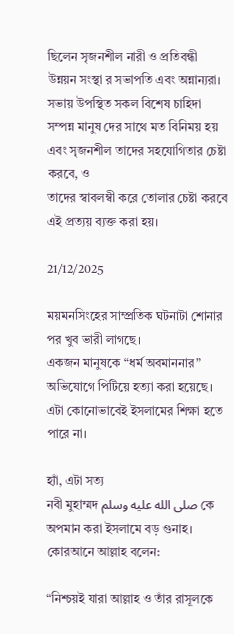ছিলেন সৃজনশীল নারী ও প্রতিবন্ধী উন্নয়ন সংস্থা র সভাপতি এবং অন্নান্যরা।
সভায় উপস্থিত সকল বিশেষ চাহিদা সম্পন্ন মানুষ দের সাথে মত বিনিময় হয় এবং সৃজনশীল তাদের সহযোগিতার চেষ্টা করবে, ও
তাদের স্বাবলম্বী করে তোলার চেষ্টা করবে এই প্রত্যয় ব্যক্ত করা হয়।

21/12/2025

ময়মনসিংহের সাম্প্রতিক ঘটনাটা শোনার পর খুব ভারী লাগছে।
একজন মানুষকে “ধর্ম অবমাননার” অভিযোগে পিটিয়ে হত্যা করা হয়েছে। এটা কোনোভাবেই ইসলামের শিক্ষা হতে পারে না।

হ্যাঁ, এটা সত্য
নবী মুহাম্মদ صلى الله عليه وسلم কে অপমান করা ইসলামে বড় গুনাহ।
কোরআনে আল্লাহ বলেন:

“নিশ্চয়ই যারা আল্লাহ ও তাঁর রাসূলকে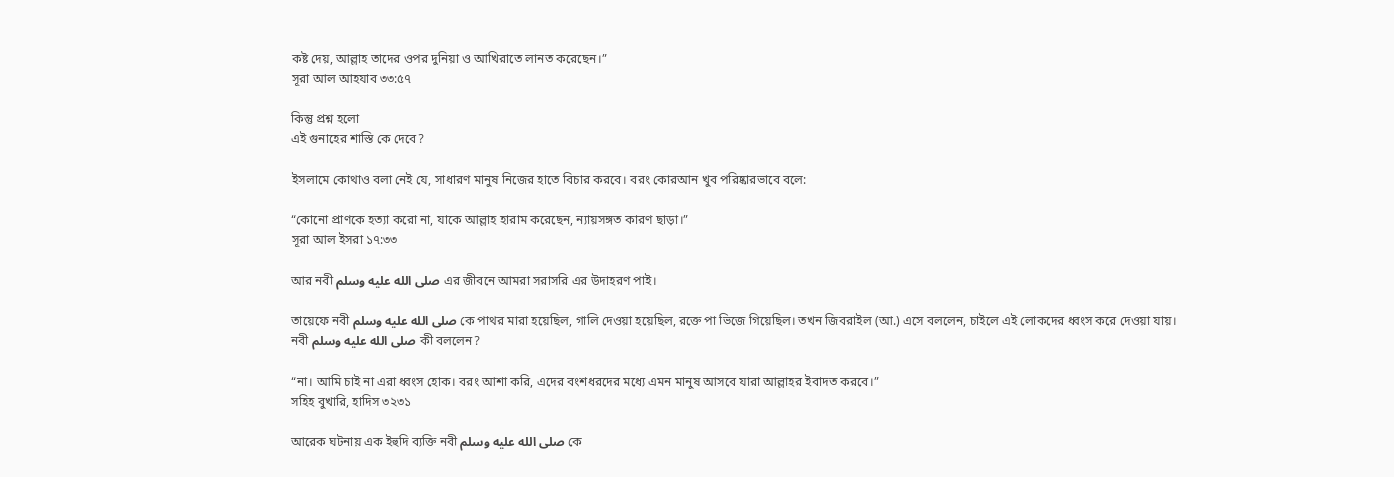কষ্ট দেয়, আল্লাহ তাদের ওপর দুনিয়া ও আখিরাতে লানত করেছেন।”
সূরা আল আহযাব ৩৩:৫৭

কিন্তু প্রশ্ন হলো
এই গুনাহের শাস্তি কে দেবে?

ইসলামে কোথাও বলা নেই যে, সাধারণ মানুষ নিজের হাতে বিচার করবে। বরং কোরআন খুব পরিষ্কারভাবে বলে:

“কোনো প্রাণকে হত্যা করো না, যাকে আল্লাহ হারাম করেছেন, ন্যায়সঙ্গত কারণ ছাড়া।”
সূরা আল ইসরা ১৭:৩৩

আর নবী صلى الله عليه وسلم এর জীবনে আমরা সরাসরি এর উদাহরণ পাই।

তায়েফে নবী صلى الله عليه وسلم কে পাথর মারা হয়েছিল, গালি দেওয়া হয়েছিল, রক্তে পা ভিজে গিয়েছিল। তখন জিবরাইল (আ.) এসে বললেন, চাইলে এই লোকদের ধ্বংস করে দেওয়া যায়।
নবী صلى الله عليه وسلم কী বললেন?

“না। আমি চাই না এরা ধ্বংস হোক। বরং আশা করি, এদের বংশধরদের মধ্যে এমন মানুষ আসবে যারা আল্লাহর ইবাদত করবে।”
সহিহ বুখারি, হাদিস ৩২৩১

আরেক ঘটনায় এক ইহুদি ব্যক্তি নবী صلى الله عليه وسلم কে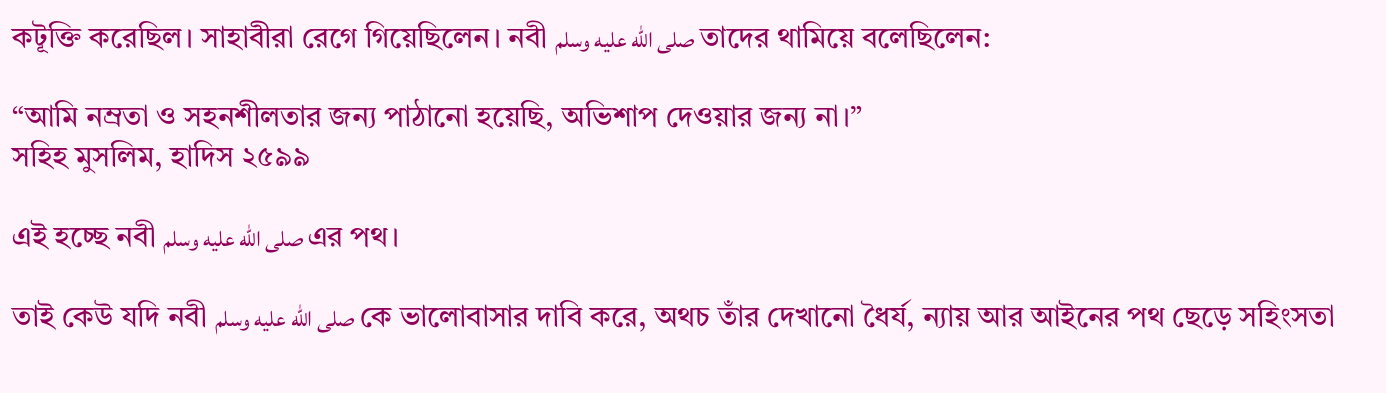কটূক্তি করেছিল। সাহাবীরা রেগে গিয়েছিলেন। নবী صلى الله عليه وسلم তাদের থামিয়ে বলেছিলেন:

“আমি নম্রতা ও সহনশীলতার জন্য পাঠানো হয়েছি, অভিশাপ দেওয়ার জন্য না।”
সহিহ মুসলিম, হাদিস ২৫৯৯

এই হচ্ছে নবী صلى الله عليه وسلم এর পথ।

তাই কেউ যদি নবী صلى الله عليه وسلم কে ভালোবাসার দাবি করে, অথচ তাঁর দেখানো ধৈর্য, ন্যায় আর আইনের পথ ছেড়ে সহিংসতা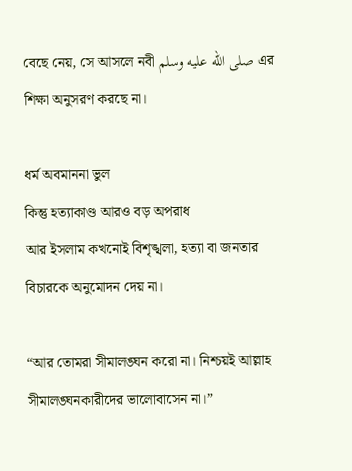বেছে নেয়, সে আসলে নবী صلى الله عليه وسلم এর শিক্ষা অনুসরণ করছে না।

ধর্ম অবমাননা ভুল
কিন্তু হত্যাকাণ্ড আরও বড় অপরাধ
আর ইসলাম কখনোই বিশৃঙ্খলা, হত্যা বা জনতার বিচারকে অনুমোদন দেয় না।

“আর তোমরা সীমালঙ্ঘন করো না। নিশ্চয়ই আল্লাহ সীমালঙ্ঘনকারীদের ভালোবাসেন না।”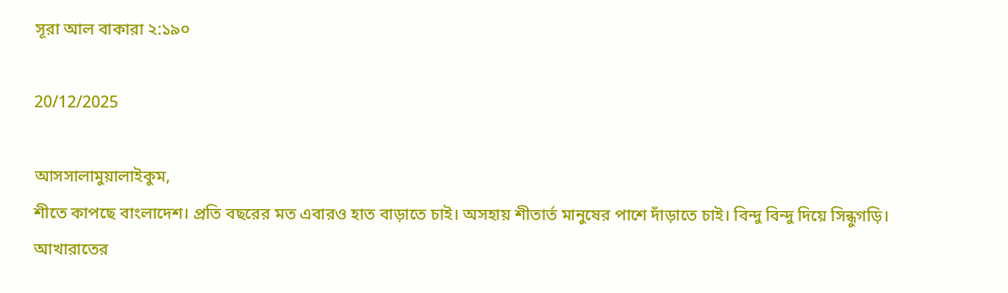সূরা আল বাকারা ২:১৯০

20/12/2025

আসসালামুয়ালাইকুম,
শীতে কাপছে বাংলাদেশ। প্রতি বছরের মত এবারও হাত বাড়াতে চাই। অসহায় শীতার্ত মানুষের পাশে দাঁড়াতে চাই। বিন্দু বিন্দু দিয়ে সিন্ধুগড়ি। আখারাতের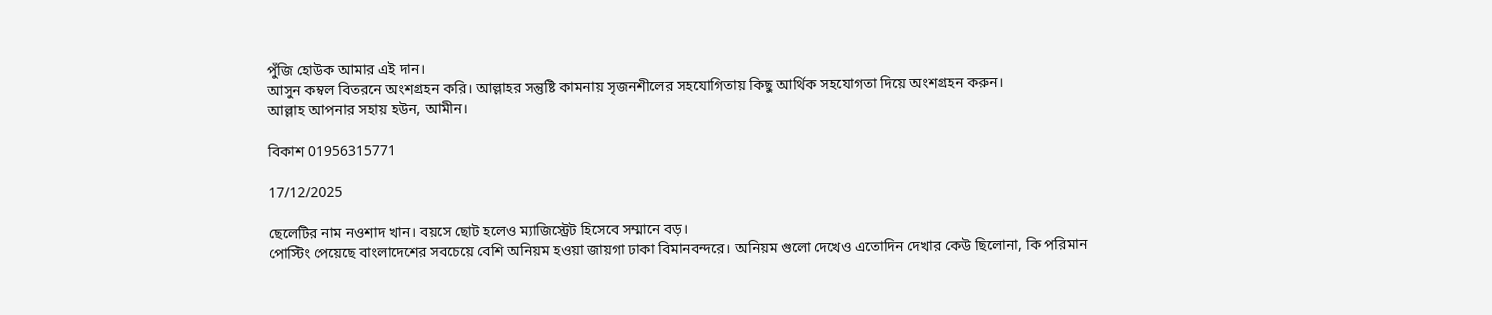পুঁজি হোউক আমার এই দান।
আসুন কম্বল বিতরনে অংশগ্রহন করি। আল্লাহর সন্তুষ্টি কামনায় সৃজনশীলের সহযোগিতায় কিছু আর্থিক সহযোগতা দিয়ে অংশগ্রহন করুন।
আল্লাহ আপনার সহায় হউন, আমীন।

বিকাশ 01956315771

17/12/2025

ছেলেটির নাম নওশাদ খান। বয়সে ছোট হলেও ম্যাজিস্ট্রেট হিসেবে সম্মানে বড়।
পোস্টিং পেয়েছে বাংলাদেশের সবচেয়ে বেশি অনিয়ম হওয়া জায়গা ঢাকা বিমানবন্দরে। অনিয়ম গুলো দেখেও এতোদিন দেখার কেউ ছিলোনা, কি পরিমান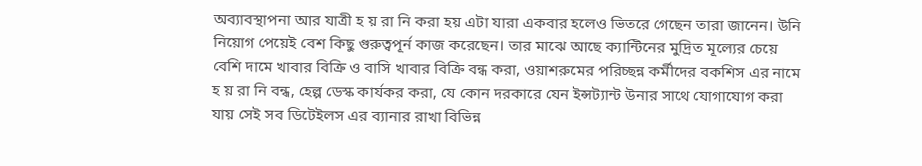অব্যাবস্থাপনা আর যাত্রী হ য় রা নি করা হয় এটা যারা একবার হলেও ভিতরে গেছেন তারা জানেন। উনি নিয়োগ পেয়েই বেশ কিছু গুরুত্বপূর্ন কাজ করেছেন। তার মাঝে আছে ক্যান্টিনের মুদ্রিত মূল্যের চেয়ে বেশি দামে খাবার বিক্রি ও বাসি খাবার বিক্রি বন্ধ করা, ওয়াশরুমের পরিচ্ছন্ন কর্মীদের বকশিস এর নামে হ য় রা নি বন্ধ, হেল্প ডেস্ক কার্যকর করা, যে কোন দরকারে যেন ইন্সট্যান্ট উনার সাথে যোগাযোগ করা যায় সেই সব ডিটেইলস এর ব্যানার রাখা বিভিন্ন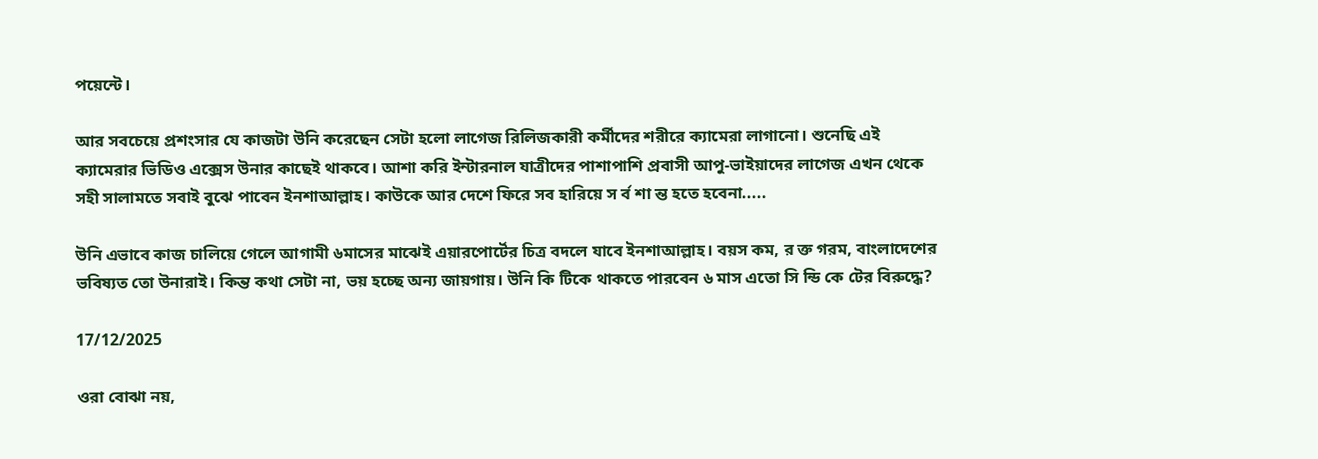পয়েন্টে।

আর সবচেয়ে প্রশংসার যে কাজটা উনি করেছেন সেটা হলো লাগেজ রিলিজকারী কর্মীদের শরীরে ক্যামেরা লাগানো। শুনেছি এই ক্যামেরার ভিডিও এক্সেস উনার কাছেই থাকবে। আশা করি ইন্টারনাল যাত্রীদের পাশাপাশি প্রবাসী আপু-ভাইয়াদের লাগেজ এখন থেকে সহী সালামতে সবাই বুঝে পাবেন ইনশাআল্লাহ। কাউকে আর দেশে ফিরে সব হারিয়ে স র্ব শা ন্ত হতে হবেনা.....

উনি এভাবে কাজ চালিয়ে গেলে আগামী ৬মাসের মাঝেই এয়ারপোর্টের চিত্র বদলে যাবে ইনশাআল্লাহ। বয়স কম, র ক্ত গরম, বাংলাদেশের ভবিষ্যত তো উনারাই। কিন্ত কথা সেটা না, ভয় হচ্ছে অন্য জায়গায়। উনি কি টিকে থাকতে পারবেন ৬ মাস এতো সি ন্ডি কে টের বিরুদ্ধে?

17/12/2025

ওরা বোঝা নয়,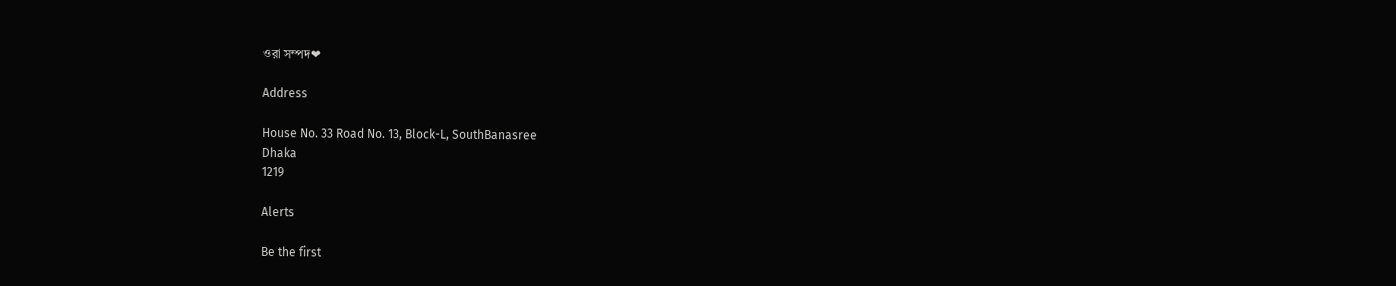ওরা সম্পদ❤

Address

House No. 33 Road No. 13, Block-L, SouthBanasree
Dhaka
1219

Alerts

Be the first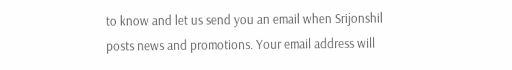to know and let us send you an email when Srijonshil posts news and promotions. Your email address will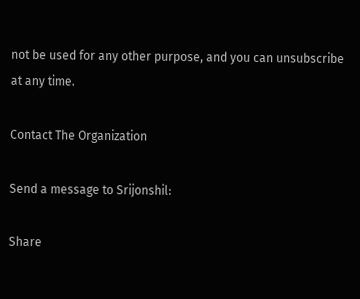not be used for any other purpose, and you can unsubscribe at any time.

Contact The Organization

Send a message to Srijonshil:

Share